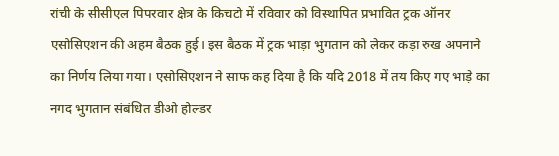रांची के सीसीएल पिपरवार क्षेत्र के किचटो में रविवार को विस्थापित प्रभावित ट्रक ऑनर एसोसिएशन की अहम बैठक हुई। इस बैठक में ट्रक भाड़ा भुगतान को लेकर कड़ा रुख अपनाने का निर्णय लिया गया। एसोसिएशन ने साफ कह दिया है कि यदि 2018 में तय किए गए भाड़े का नगद भुगतान संबंधित डीओ होल्डर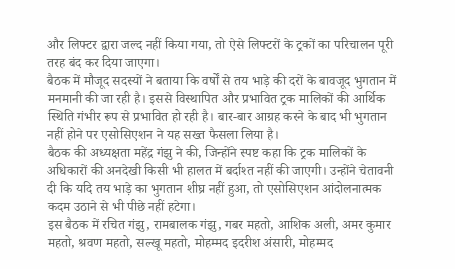और लिफ्टर द्वारा जल्द नहीं किया गया, तो ऐसे लिफ्टरों के ट्रकों का परिचालन पूरी तरह बंद कर दिया जाएगा।
बैठक में मौजूद सदस्यों ने बताया कि वर्षों से तय भाड़े की दरों के बावजूद भुगतान में मनमानी की जा रही है। इससे विस्थापित और प्रभावित ट्रक मालिकों की आर्थिक स्थिति गंभीर रूप से प्रभावित हो रही है। बार-बार आग्रह करने के बाद भी भुगतान नहीं होने पर एसोसिएशन ने यह सख्त फैसला लिया है।
बैठक की अध्यक्षता महेंद्र गंझु ने की, जिन्होंने स्पष्ट कहा कि ट्रक मालिकों के अधिकारों की अनदेखी किसी भी हालत में बर्दाश्त नहीं की जाएगी। उन्होंने चेतावनी दी कि यदि तय भाड़े का भुगतान शीघ्र नहीं हुआ, तो एसोसिएशन आंदोलनात्मक कदम उठाने से भी पीछे नहीं हटेगा।
इस बैठक में रचित गंझु, रामबालक गंझु, गबर महतो, आशिक अली, अमर कुमार महतो, श्रवण महतो, सल्खू महतो, मोहम्मद इदरीश अंसारी, मोहम्मद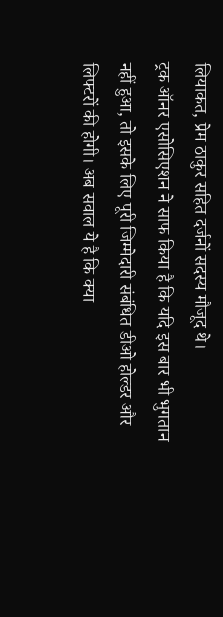लियाकत, प्रेम ठाकुर सहित दर्जनों सदस्य मौजूद थे।
ट्रक ऑनर एसोसिएशन ने साफ किया है कि यदि इस बार भी भुगतान नहीं हुआ, तो इसके लिए पूरी जिम्मेदारी संबंधित डीओ होल्डर और लिफ्टरों की होगी। अब सवाल ये है कि क्या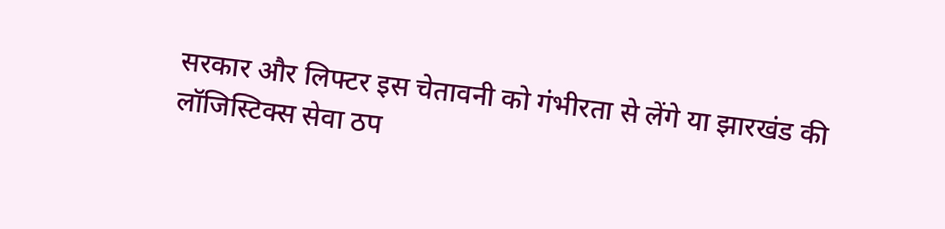सरकार और लिफ्टर इस चेतावनी को गंभीरता से लेंगे या झारखंड की लॉजिस्टिक्स सेवा ठप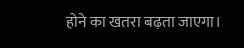होने का खतरा बढ़ता जाएगा।